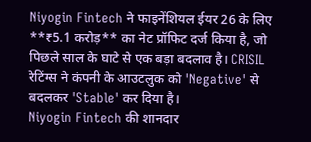Niyogin Fintech ने फाइनेंशियल ईयर 26 के लिए **₹5.1 करोड़** का नेट प्रॉफिट दर्ज किया है, जो पिछले साल के घाटे से एक बड़ा बदलाव है। CRISIL रेटिंग्स ने कंपनी के आउटलुक को 'Negative' से बदलकर 'Stable' कर दिया है।
Niyogin Fintech की शानदार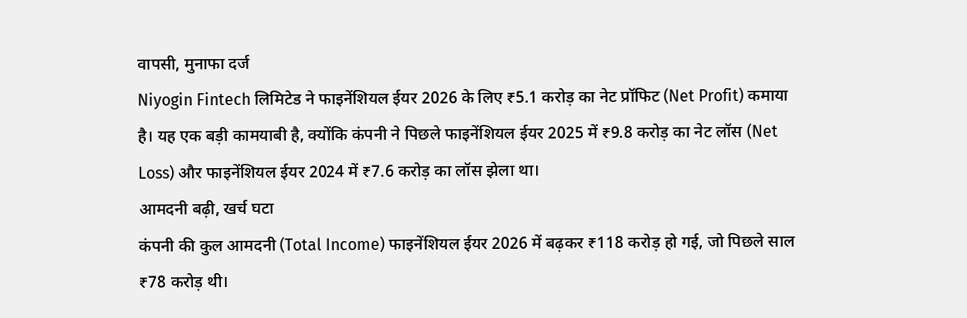वापसी, मुनाफा दर्ज
Niyogin Fintech लिमिटेड ने फाइनेंशियल ईयर 2026 के लिए ₹5.1 करोड़ का नेट प्रॉफिट (Net Profit) कमाया है। यह एक बड़ी कामयाबी है, क्योंकि कंपनी ने पिछले फाइनेंशियल ईयर 2025 में ₹9.8 करोड़ का नेट लॉस (Net Loss) और फाइनेंशियल ईयर 2024 में ₹7.6 करोड़ का लॉस झेला था।
आमदनी बढ़ी, खर्च घटा
कंपनी की कुल आमदनी (Total Income) फाइनेंशियल ईयर 2026 में बढ़कर ₹118 करोड़ हो गई, जो पिछले साल ₹78 करोड़ थी।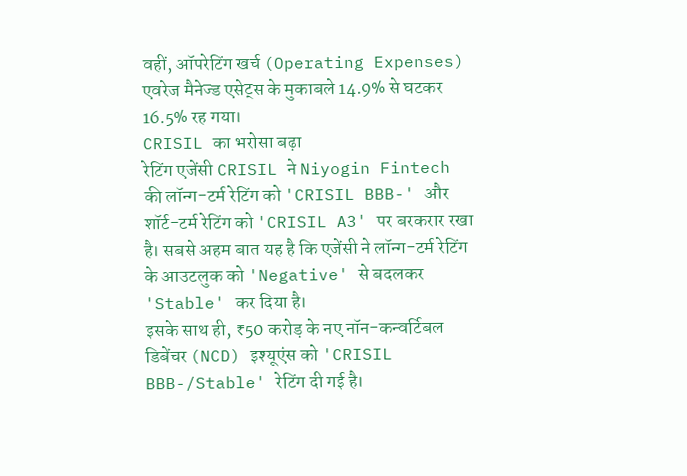वहीं, ऑपरेटिंग खर्च (Operating Expenses) एवरेज मैनेज्ड एसेट्स के मुकाबले 14.9% से घटकर 16.5% रह गया।
CRISIL का भरोसा बढ़ा
रेटिंग एजेंसी CRISIL ने Niyogin Fintech की लॉन्ग-टर्म रेटिंग को 'CRISIL BBB-' और शॉर्ट-टर्म रेटिंग को 'CRISIL A3' पर बरकरार रखा है। सबसे अहम बात यह है कि एजेंसी ने लॉन्ग-टर्म रेटिंग के आउटलुक को 'Negative' से बदलकर 'Stable' कर दिया है।
इसके साथ ही, ₹50 करोड़ के नए नॉन-कन्वर्टिबल डिबेंचर (NCD) इश्यूएंस को 'CRISIL BBB-/Stable' रेटिंग दी गई है।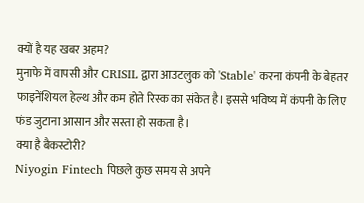क्यों है यह खबर अहम?
मुनाफे में वापसी और CRISIL द्वारा आउटलुक को 'Stable' करना कंपनी के बेहतर फाइनेंशियल हेल्थ और कम होते रिस्क का संकेत है। इससे भविष्य में कंपनी के लिए फंड जुटाना आसान और सस्ता हो सकता है।
क्या है बैकस्टोरी?
Niyogin Fintech पिछले कुछ समय से अपने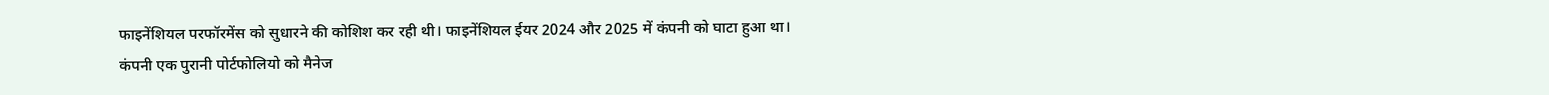फाइनेंशियल परफॉरमेंस को सुधारने की कोशिश कर रही थी। फाइनेंशियल ईयर 2024 और 2025 में कंपनी को घाटा हुआ था। कंपनी एक पुरानी पोर्टफोलियो को मैनेज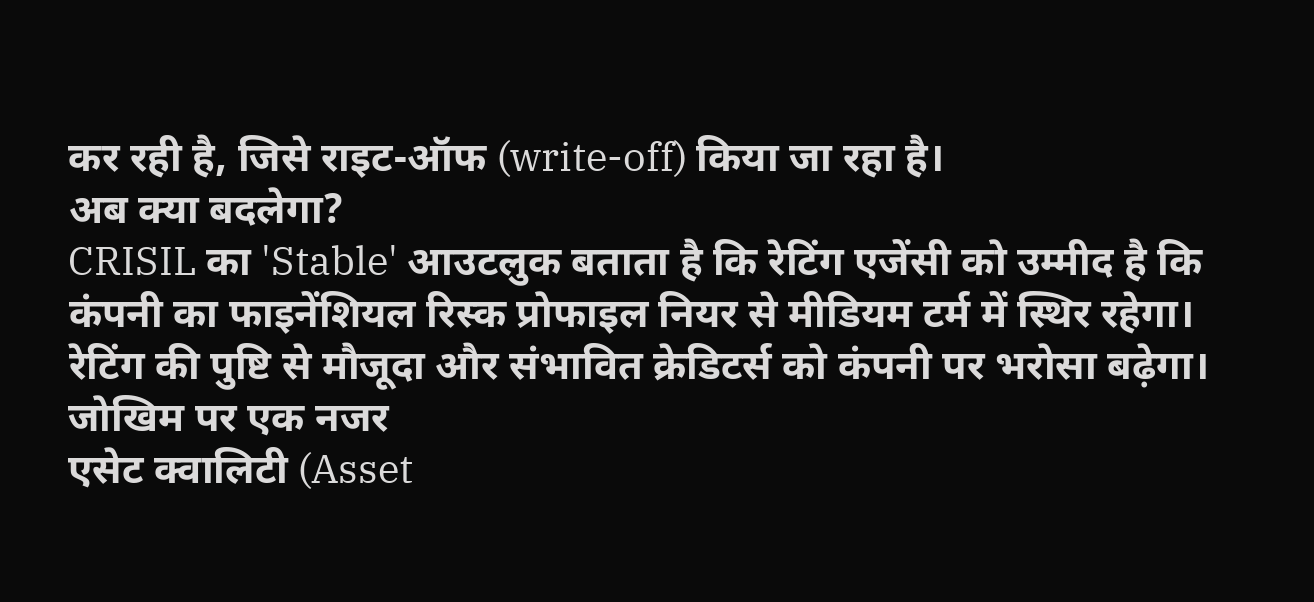कर रही है, जिसे राइट-ऑफ (write-off) किया जा रहा है।
अब क्या बदलेगा?
CRISIL का 'Stable' आउटलुक बताता है कि रेटिंग एजेंसी को उम्मीद है कि कंपनी का फाइनेंशियल रिस्क प्रोफाइल नियर से मीडियम टर्म में स्थिर रहेगा। रेटिंग की पुष्टि से मौजूदा और संभावित क्रेडिटर्स को कंपनी पर भरोसा बढ़ेगा।
जोखिम पर एक नजर
एसेट क्वालिटी (Asset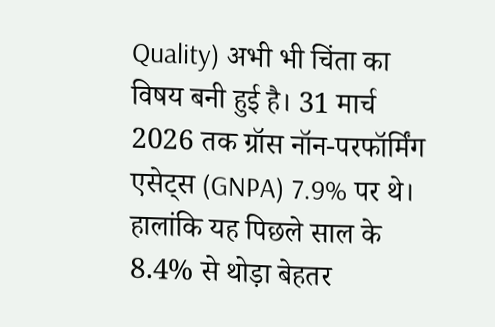Quality) अभी भी चिंता का विषय बनी हुई है। 31 मार्च 2026 तक ग्रॉस नॉन-परफॉर्मिंग एसेट्स (GNPA) 7.9% पर थे। हालांकि यह पिछले साल के 8.4% से थोड़ा बेहतर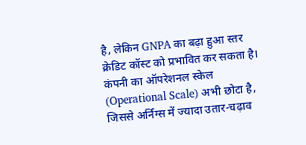है, लेकिन GNPA का बढ़ा हुआ स्तर क्रेडिट कॉस्ट को प्रभावित कर सकता है।
कंपनी का ऑपरेशनल स्केल (Operational Scale) अभी छोटा है, जिससे अर्निंग्स में ज्यादा उतार-चढ़ाव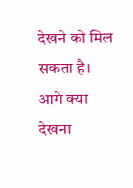देखने को मिल सकता है।
आगे क्या देखना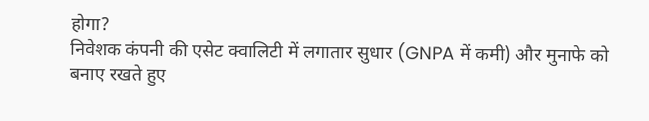होगा?
निवेशक कंपनी की एसेट क्वालिटी में लगातार सुधार (GNPA में कमी) और मुनाफे को बनाए रखते हुए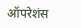ऑपरेशंस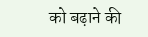को बढ़ाने की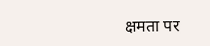क्षमता पर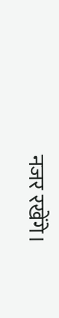नजर रखेंगे।